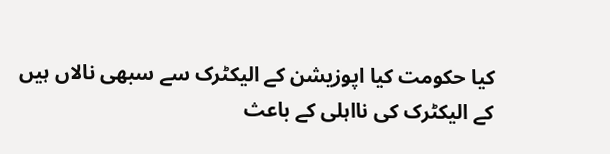کیا حکومت کیا اپوزیشن کے الیکٹرک سے سبھی نالاں ہیں
کے الیکٹرک کی نااہلی کے باعث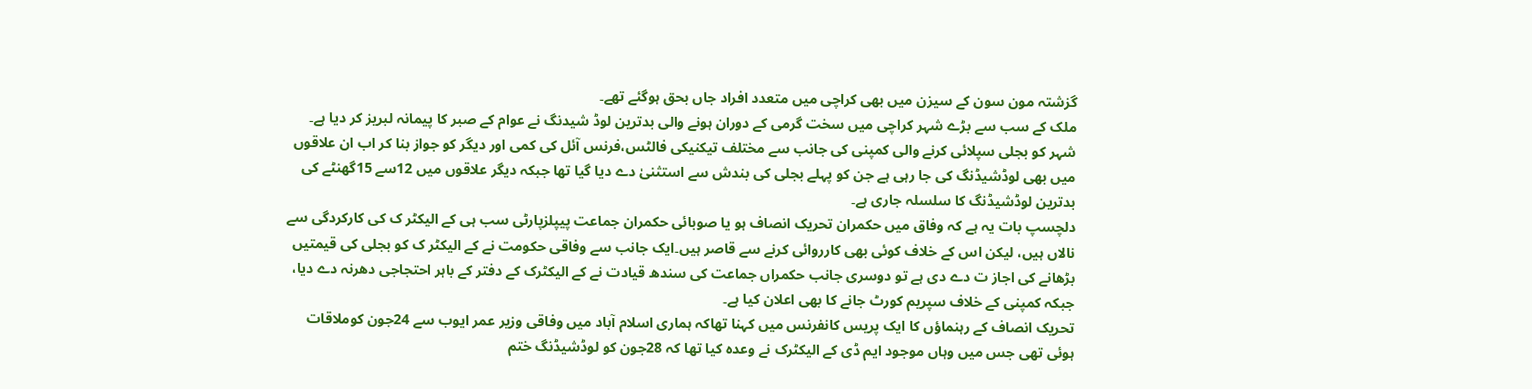گزشتہ مون سون کے سیزن میں بھی کراچی میں متعدد افراد جاں بحق ہوگئے تھے۔
ملک کے سب سے بڑے شہر کراچی میں سخت گرمی کے دوران ہونے والی بدترین لوڈ شیدنگ نے عوام کے صبر کا پیمانہ لبریز کر دیا ہے۔
شہر کو بجلی سپلائی کرنے والی کمپنی کی جانب سے مختلف تیکنیکی فالٹس،فرنس آئل کی کمی اور دیگر کو جواز بنا کر اب ان علاقوں میں بھی لوڈشیڈنگ کی جا رہی ہے جن کو پہلے بجلی کی بندش سے استثنیٰ دے دیا گیا تھا جبکہ دیگر علاقوں میں 12سے 15گھنٹے کی بدترین لوڈشیڈنگ کا سلسلہ جاری ہے۔
دلچسپ بات یہ ہے کہ وفاق میں حکمران تحریک انصاف ہو یا صوبائی حکمران جماعت پیپلزپارٹی سب ہی کے الیکٹر ک کی کارکردگی سے نالاں ہیں، لیکن اس کے خلاف کوئی بھی کارروائی کرنے سے قاصر ہیں۔ایک جانب سے وفاقی حکومت نے کے الیکٹر ک کو بجلی کی قیمتیں بڑھانے کی اجاز ت دے دی ہے تو دوسری جانب حکمراں جماعت کی سندھ قیادت نے کے الیکٹرک کے دفتر کے باہر احتجاجی دھرنہ دے دیا، جبکہ کمپنی کے خلاف سپریم کورٹ جانے کا بھی اعلان کیا ہے۔
تحریک انصاف کے رہنماؤں کا ایک پریس کانفرنس میں کہنا تھاکہ ہماری اسلام آباد میں وفاقی وزیر عمر ایوب سے 24جون کوملاقات ہوئی تھی جس میں وہاں موجود ایم ڈی کے الیکٹرک نے وعدہ کیا تھا کہ 28جون کو لوڈشیڈنگ ختم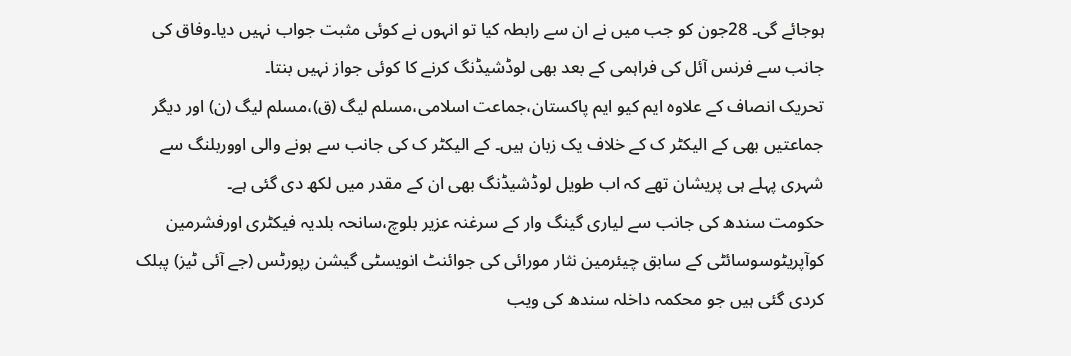ہوجائے گی۔ 28جون کو جب میں نے ان سے رابطہ کیا تو انہوں نے کوئی مثبت جواب نہیں دیا۔وفاق کی جانب سے فرنس آئل کی فراہمی کے بعد بھی لوڈشیڈنگ کرنے کا کوئی جواز نہیں بنتا۔
تحریک انصاف کے علاوہ ایم کیو ایم پاکستان،جماعت اسلامی،مسلم لیگ (ق)،مسلم لیگ (ن) اور دیگر جماعتیں بھی کے الیکٹر ک کے خلاف یک زبان ہیں۔ کے الیکٹر ک کی جانب سے ہونے والی اووربلنگ سے شہری پہلے ہی پریشان تھے کہ اب طویل لوڈشیڈنگ بھی ان کے مقدر میں لکھ دی گئی ہے۔
حکومت سندھ کی جانب سے لیاری گینگ وار کے سرغنہ عزیر بلوچ،سانحہ بلدیہ فیکٹری اورفشرمین کوآپریٹوسوسائٹی کے سابق چیئرمین نثار مورائی کی جوائنٹ انویسٹی گیشن رپورٹس (جے آئی ٹیز) پبلک کردی گئی ہیں جو محکمہ داخلہ سندھ کی ویب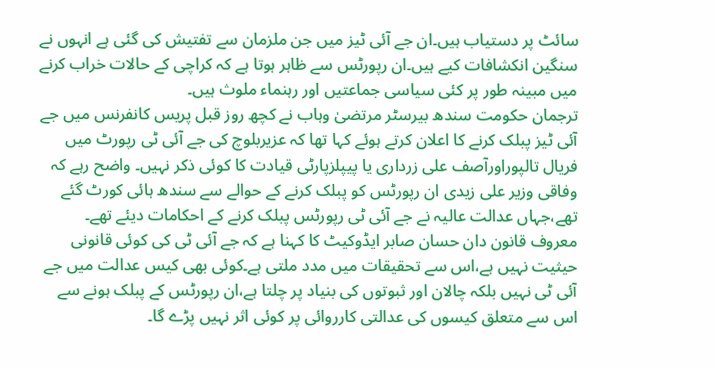سائٹ پر دستیاب ہیں۔ان جے آئی ٹیز میں جن ملزمان سے تفتیش کی گئی ہے انہوں نے سنگین انکشافات کیے ہیں۔ان رپورٹس سے ظاہر ہوتا ہے کہ کراچی کے حالات خراب کرنے میں مبینہ طور پر کئی سیاسی جماعتیں اور رہنماء ملوث ہیں۔
ترجمان حکومت سندھ بیرسٹر مرتضیٰ وہاب نے کچھ روز قبل پریس کانفرنس میں جے آئی ٹیز پبلک کرنے کا اعلان کرتے ہوئے کہا تھا کہ عزیربلوچ کی جے آئی ٹی رپورٹ میں فریال تالپوراورآصف علی زرداری یا پیپلزپارٹی قیادت کا کوئی ذکر نہیں۔ واضح رہے کہ وفاقی وزیر علی زیدی ان رپورٹس کو پبلک کرنے کے حوالے سے سندھ ہائی کورٹ گئے تھے،جہاں عدالت عالیہ نے جے آئی ٹی رپورٹس پبلک کرنے کے احکامات دیئے تھے۔
معروف قانون دان حسان صابر ایڈوکیٹ کا کہنا ہے کہ جے آئی ٹی کی کوئی قانونی حیثیت نہیں ہے،اس سے تحقیقات میں مدد ملتی ہے۔کوئی بھی کیس عدالت میں جے آئی ٹی نہیں بلکہ چالان اور ثبوتوں کی بنیاد پر چلتا ہے،ان رپورٹس کے پبلک ہونے سے اس سے متعلق کیسوں کی عدالتی کارروائی پر کوئی اثر نہیں پڑے گا۔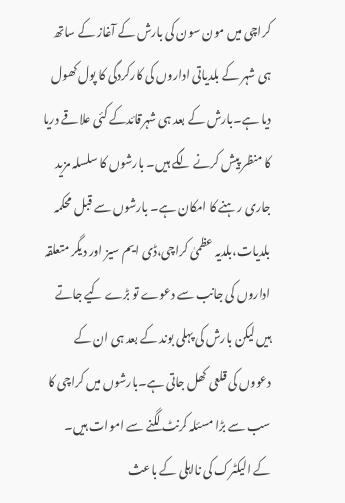کراچی میں مون سون کی بارش کے آغاز کے ساتھ ہی شہر کے بلدیاتی اداروں کی کارکردگی کا پول کھول دیا ہے۔بارش کے بعد ہی شہرقائدکے کئی علاقے دریا کا منظر پیش کرنے لگے ہیں۔ بارشوں کا سلسلہ مزید جاری رہنے کا امکان ہے۔ بارشوں سے قبل محکمہ بلدیات،بلدیہ عظمیٰ کراچی،ڈی ایم سیز اور دیگر متعلقہ اداروں کی جانب سے دعوے تو بڑے کیے جاتے ہیں لیکن بارش کی پہلی بوند کے بعد ہی ان کے دعووں کی قلعی کھل جاتی ہے۔بارشوں میں کراچی کا سب سے بڑا مسئلہ کرنٹ لگنے سے اموات ہیں۔
کے الیکٹرک کی نااہلی کے باعث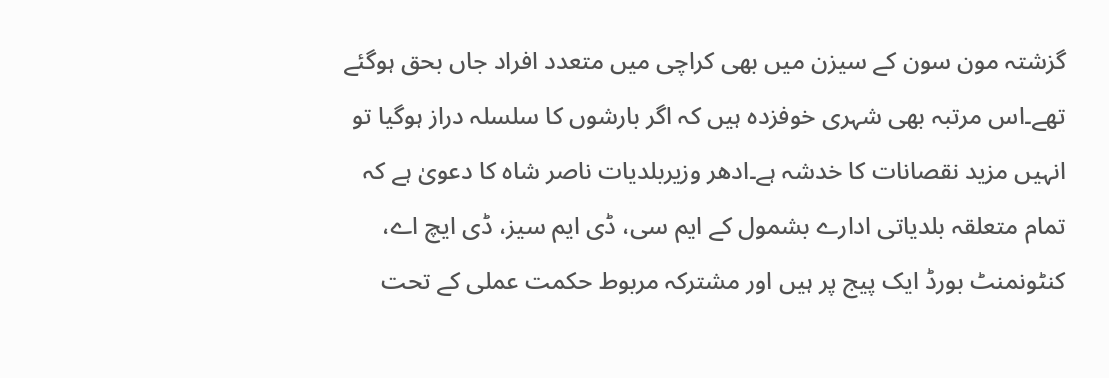گزشتہ مون سون کے سیزن میں بھی کراچی میں متعدد افراد جاں بحق ہوگئے تھے۔اس مرتبہ بھی شہری خوفزدہ ہیں کہ اگر بارشوں کا سلسلہ دراز ہوگیا تو انہیں مزید نقصانات کا خدشہ ہے۔ادھر وزیربلدیات ناصر شاہ کا دعویٰ ہے کہ تمام متعلقہ بلدیاتی ادارے بشمول کے ایم سی، ڈی ایم سیز، ڈی ایچ اے، کنٹونمنٹ بورڈ ایک پیج پر ہیں اور مشترکہ مربوط حکمت عملی کے تحت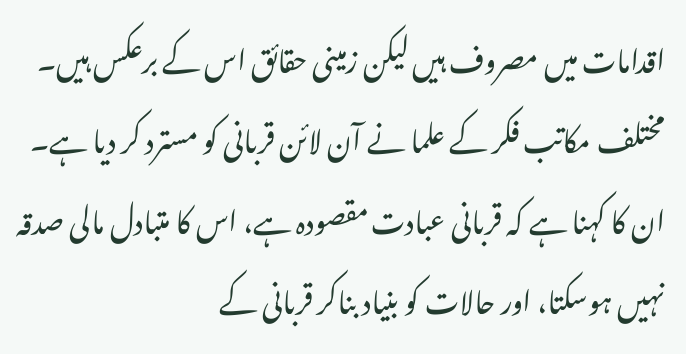اقدامات میں مصروف ہیں لیکن زمینی حقائق اس کے برعکس ہیں۔
مختلف مکاتب فکر کے علما نے آن لائن قربانی کو مسترد کر دیا ہے۔ ان کا کہنا ہے کہ قربانی عبادت مقصودہ ہے، اس کا متبادل مالی صدقہ نہیں ہوسکتا، اور حالات کو بنیاد بناکر قربانی کے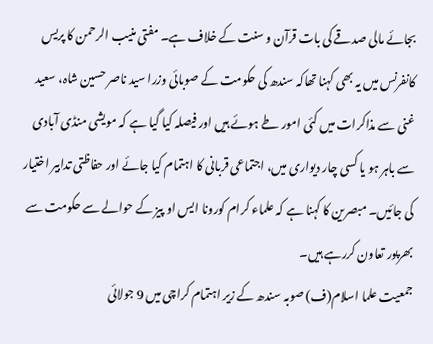بجائے مالی صدقے کی بات قرآن و سنت کے خلاف ہے۔ مفتی منیب الرحمن کا پریس کانفرنس میں یہ بھی کہنا تھاکہ سندھ کی حکومت کے صوبائی وزرا سید ناصر حسین شاہ، سعید غنی سے مذاکرات میں کئی امور طے ہوئے ہیں اور فیصلہ کیا گیا ہے کہ مویشی منڈی آبادی سے باہر ہو یا کسی چار دیواری میں، اجتماعی قربانی کا اہتمام کیا جائے اور حفاظتی تدابیر اختیار کی جائیں۔ مبصرین کا کہنا ہے کہ علماء کرام کورونا ایس او پیز کے حوالے سے حکومت سے بھرپور تعاون کررہے ہیں۔
جمعیت علما اسلام(ف) صوبہ سندھ کے زیر اہتمام کراچی میں 9 جولائی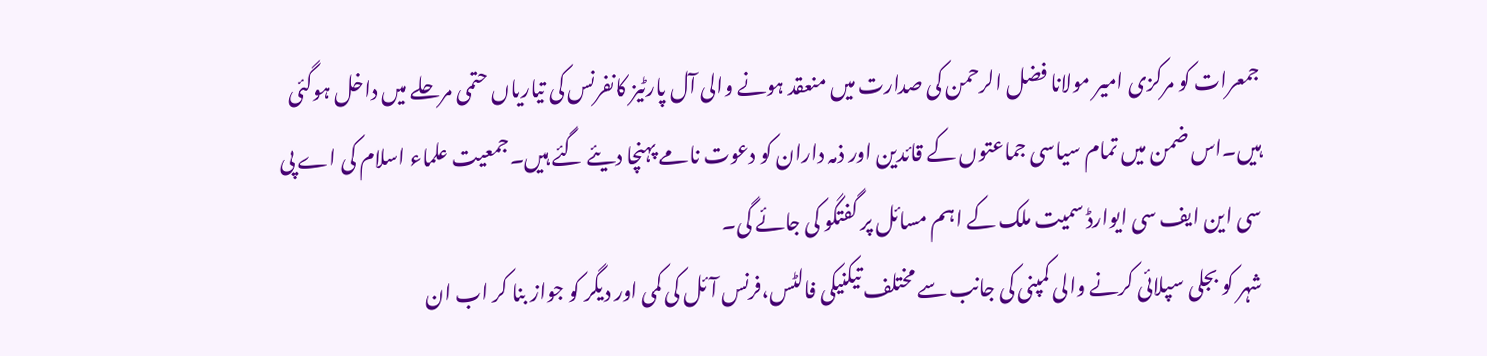جمعرات کو مرکزی امیر مولانا فضل الرحمن کی صدارت میں منعقد ہونے والی آل پارٹیز کانفرنس کی تیاریاں حتمی مرحلے میں داخل ہوگئی ہیں۔اس ضمن میں تمام سیاسی جماعتوں کے قائدین اور ذمہ داران کو دعوت نامے پہنچا دیئے گئے ہیں۔جمعیت علماء اسلام کی اے پی سی این ایف سی ایوارڈ سمیت ملک کے اہم مسائل پر گفتگو کی جائے گی۔
شہر کو بجلی سپلائی کرنے والی کمپنی کی جانب سے مختلف تیکنیکی فالٹس،فرنس آئل کی کمی اور دیگر کو جواز بنا کر اب ان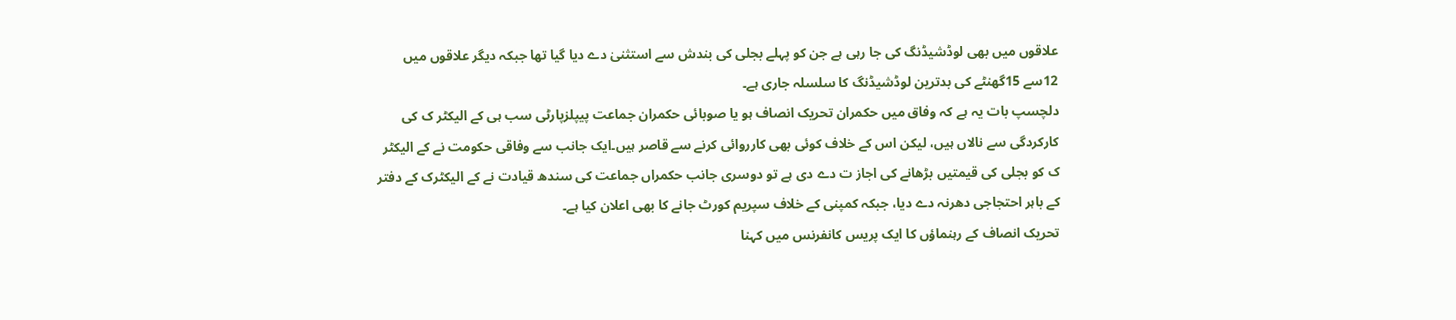علاقوں میں بھی لوڈشیڈنگ کی جا رہی ہے جن کو پہلے بجلی کی بندش سے استثنیٰ دے دیا گیا تھا جبکہ دیگر علاقوں میں 12سے 15گھنٹے کی بدترین لوڈشیڈنگ کا سلسلہ جاری ہے۔
دلچسپ بات یہ ہے کہ وفاق میں حکمران تحریک انصاف ہو یا صوبائی حکمران جماعت پیپلزپارٹی سب ہی کے الیکٹر ک کی کارکردگی سے نالاں ہیں، لیکن اس کے خلاف کوئی بھی کارروائی کرنے سے قاصر ہیں۔ایک جانب سے وفاقی حکومت نے کے الیکٹر ک کو بجلی کی قیمتیں بڑھانے کی اجاز ت دے دی ہے تو دوسری جانب حکمراں جماعت کی سندھ قیادت نے کے الیکٹرک کے دفتر کے باہر احتجاجی دھرنہ دے دیا، جبکہ کمپنی کے خلاف سپریم کورٹ جانے کا بھی اعلان کیا ہے۔
تحریک انصاف کے رہنماؤں کا ایک پریس کانفرنس میں کہنا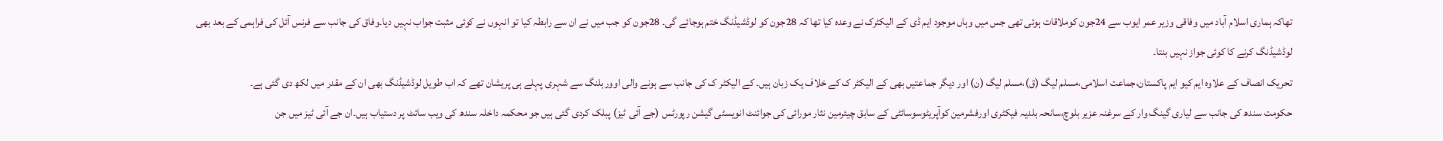تھاکہ ہماری اسلام آباد میں وفاقی وزیر عمر ایوب سے 24جون کوملاقات ہوئی تھی جس میں وہاں موجود ایم ڈی کے الیکٹرک نے وعدہ کیا تھا کہ 28جون کو لوڈشیڈنگ ختم ہوجائے گی۔ 28جون کو جب میں نے ان سے رابطہ کیا تو انہوں نے کوئی مثبت جواب نہیں دیا۔وفاق کی جانب سے فرنس آئل کی فراہمی کے بعد بھی لوڈشیڈنگ کرنے کا کوئی جواز نہیں بنتا۔
تحریک انصاف کے علاوہ ایم کیو ایم پاکستان،جماعت اسلامی،مسلم لیگ (ق)،مسلم لیگ (ن) اور دیگر جماعتیں بھی کے الیکٹر ک کے خلاف یک زبان ہیں۔ کے الیکٹر ک کی جانب سے ہونے والی اووربلنگ سے شہری پہلے ہی پریشان تھے کہ اب طویل لوڈشیڈنگ بھی ان کے مقدر میں لکھ دی گئی ہے۔
حکومت سندھ کی جانب سے لیاری گینگ وار کے سرغنہ عزیر بلوچ،سانحہ بلدیہ فیکٹری اورفشرمین کوآپریٹوسوسائٹی کے سابق چیئرمین نثار مورائی کی جوائنٹ انویسٹی گیشن رپورٹس (جے آئی ٹیز) پبلک کردی گئی ہیں جو محکمہ داخلہ سندھ کی ویب سائٹ پر دستیاب ہیں۔ان جے آئی ٹیز میں جن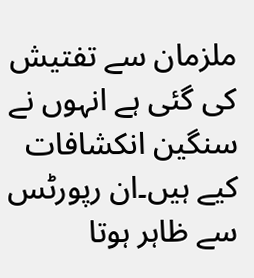ملزمان سے تفتیش کی گئی ہے انہوں نے سنگین انکشافات کیے ہیں۔ان رپورٹس سے ظاہر ہوتا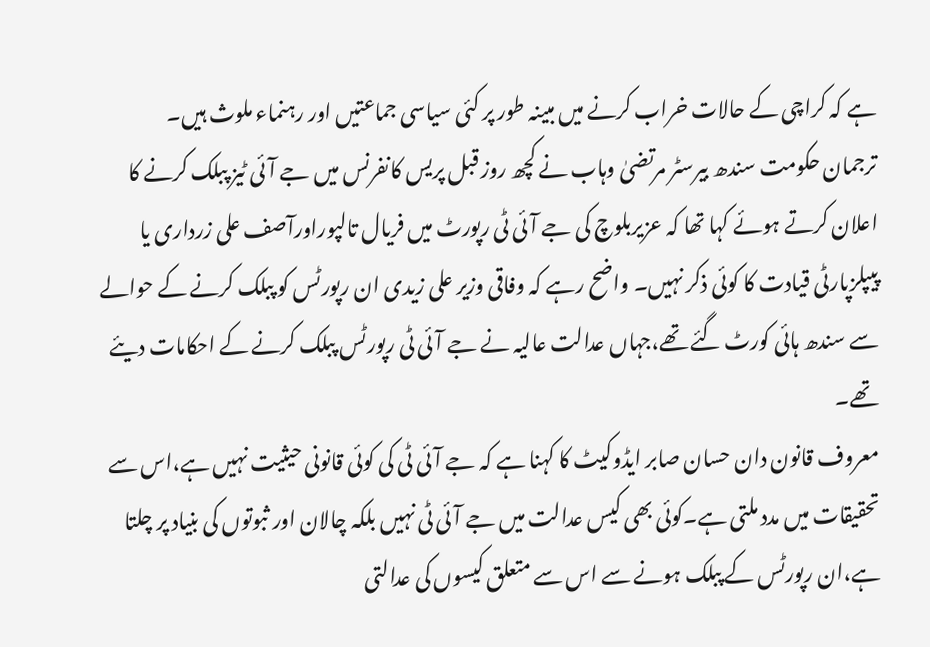ہے کہ کراچی کے حالات خراب کرنے میں مبینہ طور پر کئی سیاسی جماعتیں اور رہنماء ملوث ہیں۔
ترجمان حکومت سندھ بیرسٹر مرتضیٰ وہاب نے کچھ روز قبل پریس کانفرنس میں جے آئی ٹیز پبلک کرنے کا اعلان کرتے ہوئے کہا تھا کہ عزیربلوچ کی جے آئی ٹی رپورٹ میں فریال تالپوراورآصف علی زرداری یا پیپلزپارٹی قیادت کا کوئی ذکر نہیں۔ واضح رہے کہ وفاقی وزیر علی زیدی ان رپورٹس کو پبلک کرنے کے حوالے سے سندھ ہائی کورٹ گئے تھے،جہاں عدالت عالیہ نے جے آئی ٹی رپورٹس پبلک کرنے کے احکامات دیئے تھے۔
معروف قانون دان حسان صابر ایڈوکیٹ کا کہنا ہے کہ جے آئی ٹی کی کوئی قانونی حیثیت نہیں ہے،اس سے تحقیقات میں مدد ملتی ہے۔کوئی بھی کیس عدالت میں جے آئی ٹی نہیں بلکہ چالان اور ثبوتوں کی بنیاد پر چلتا ہے،ان رپورٹس کے پبلک ہونے سے اس سے متعلق کیسوں کی عدالتی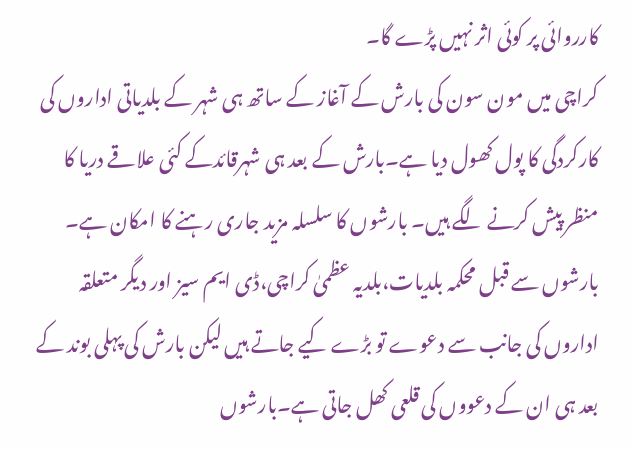کارروائی پر کوئی اثر نہیں پڑے گا۔
کراچی میں مون سون کی بارش کے آغاز کے ساتھ ہی شہر کے بلدیاتی اداروں کی کارکردگی کا پول کھول دیا ہے۔بارش کے بعد ہی شہرقائدکے کئی علاقے دریا کا منظر پیش کرنے لگے ہیں۔ بارشوں کا سلسلہ مزید جاری رہنے کا امکان ہے۔ بارشوں سے قبل محکمہ بلدیات،بلدیہ عظمیٰ کراچی،ڈی ایم سیز اور دیگر متعلقہ اداروں کی جانب سے دعوے تو بڑے کیے جاتے ہیں لیکن بارش کی پہلی بوند کے بعد ہی ان کے دعووں کی قلعی کھل جاتی ہے۔بارشوں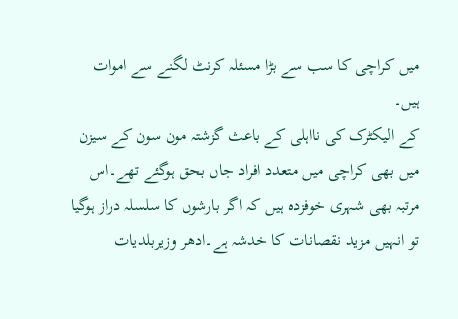میں کراچی کا سب سے بڑا مسئلہ کرنٹ لگنے سے اموات ہیں۔
کے الیکٹرک کی نااہلی کے باعث گزشتہ مون سون کے سیزن میں بھی کراچی میں متعدد افراد جاں بحق ہوگئے تھے۔اس مرتبہ بھی شہری خوفزدہ ہیں کہ اگر بارشوں کا سلسلہ دراز ہوگیا تو انہیں مزید نقصانات کا خدشہ ہے۔ادھر وزیربلدیات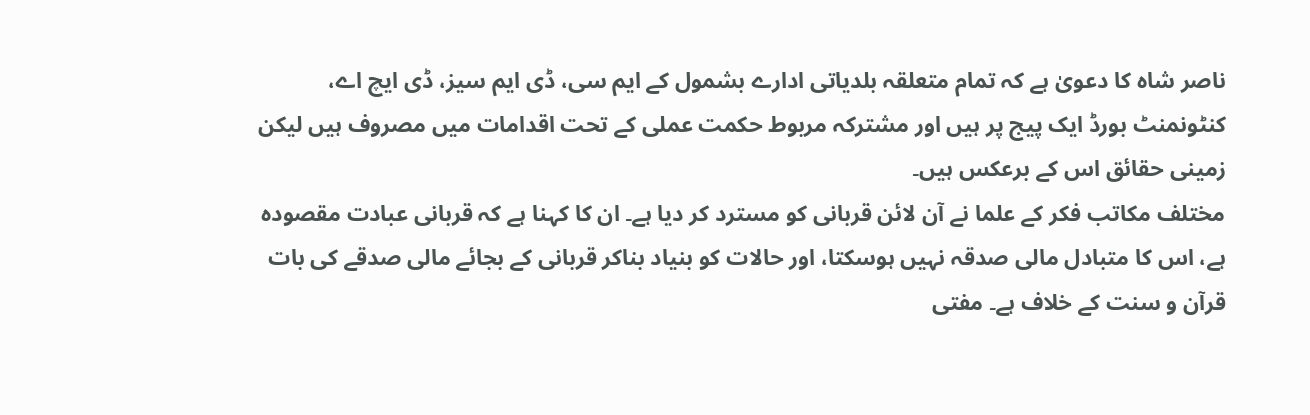ناصر شاہ کا دعویٰ ہے کہ تمام متعلقہ بلدیاتی ادارے بشمول کے ایم سی، ڈی ایم سیز، ڈی ایچ اے، کنٹونمنٹ بورڈ ایک پیج پر ہیں اور مشترکہ مربوط حکمت عملی کے تحت اقدامات میں مصروف ہیں لیکن زمینی حقائق اس کے برعکس ہیں۔
مختلف مکاتب فکر کے علما نے آن لائن قربانی کو مسترد کر دیا ہے۔ ان کا کہنا ہے کہ قربانی عبادت مقصودہ ہے، اس کا متبادل مالی صدقہ نہیں ہوسکتا، اور حالات کو بنیاد بناکر قربانی کے بجائے مالی صدقے کی بات قرآن و سنت کے خلاف ہے۔ مفتی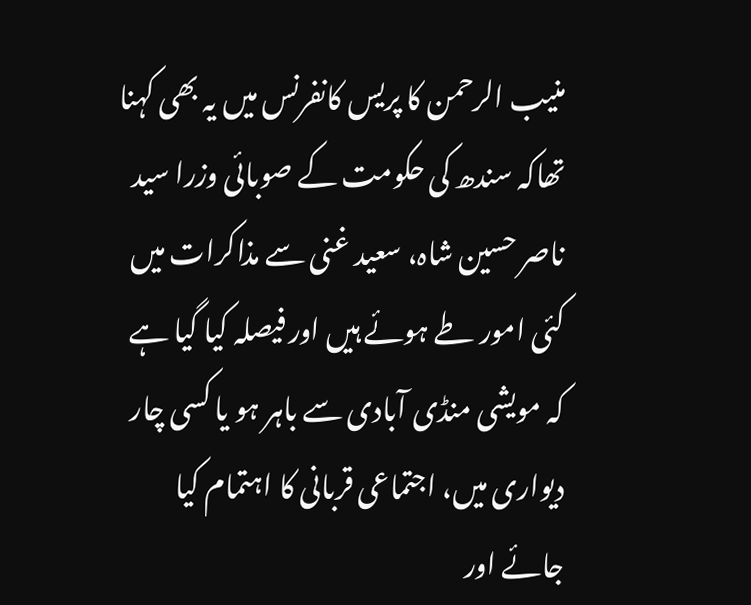منیب الرحمن کا پریس کانفرنس میں یہ بھی کہنا تھاکہ سندھ کی حکومت کے صوبائی وزرا سید ناصر حسین شاہ، سعید غنی سے مذاکرات میں کئی امور طے ہوئے ہیں اور فیصلہ کیا گیا ہے کہ مویشی منڈی آبادی سے باہر ہو یا کسی چار دیواری میں، اجتماعی قربانی کا اہتمام کیا جائے اور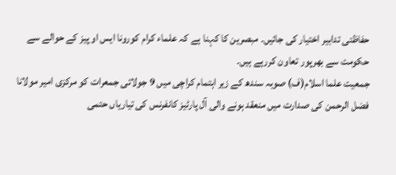حفاظتی تدابیر اختیار کی جائیں۔ مبصرین کا کہنا ہے کہ علماء کرام کورونا ایس او پیز کے حوالے سے حکومت سے بھرپور تعاون کررہے ہیں۔
جمعیت علما اسلام(ف) صوبہ سندھ کے زیر اہتمام کراچی میں 9 جولائی جمعرات کو مرکزی امیر مولانا فضل الرحمن کی صدارت میں منعقد ہونے والی آل پارٹیز کانفرنس کی تیاریاں حتمی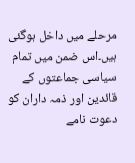مرحلے میں داخل ہوگئی ہیں۔اس ضمن میں تمام سیاسی جماعتوں کے قائدین اور ذمہ داران کو دعوت نامے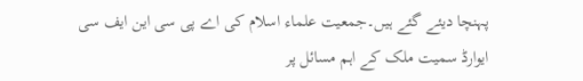پہنچا دیئے گئے ہیں۔جمعیت علماء اسلام کی اے پی سی این ایف سی ایوارڈ سمیت ملک کے اہم مسائل پر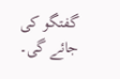گفتگو کی جائے گی۔